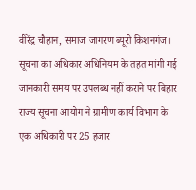वीरेंद्र चौहान, समाज जागरण ब्यूरो किशनगंज।
सूचना का अधिकार अधिनियम के तहत मांगी गई जानकारी समय पर उपलब्ध नहीं कराने पर बिहार राज्य सूचना आयोग ने ग्रामीण कार्य विभाग के एक अधिकारी पर 25 हजार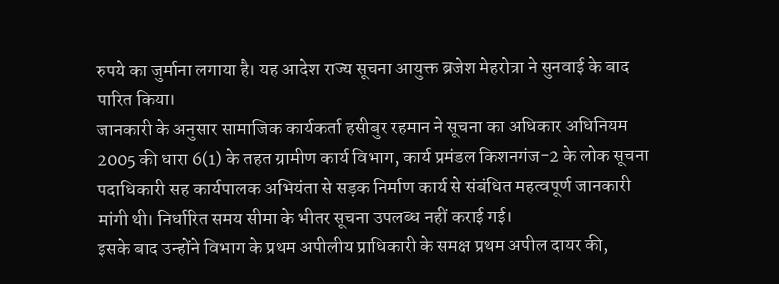रुपये का जुर्माना लगाया है। यह आदेश राज्य सूचना आयुक्त ब्रजेश मेहरोत्रा ने सुनवाई के बाद पारित किया।
जानकारी के अनुसार सामाजिक कार्यकर्ता हसीबुर रहमान ने सूचना का अधिकार अधिनियम 2005 की धारा 6(1) के तहत ग्रामीण कार्य विभाग, कार्य प्रमंडल किशनगंज-2 के लोक सूचना पदाधिकारी सह कार्यपालक अभियंता से सड़क निर्माण कार्य से संबंधित महत्वपूर्ण जानकारी मांगी थी। निर्धारित समय सीमा के भीतर सूचना उपलब्ध नहीं कराई गई।
इसके बाद उन्होंने विभाग के प्रथम अपीलीय प्राधिकारी के समक्ष प्रथम अपील दायर की,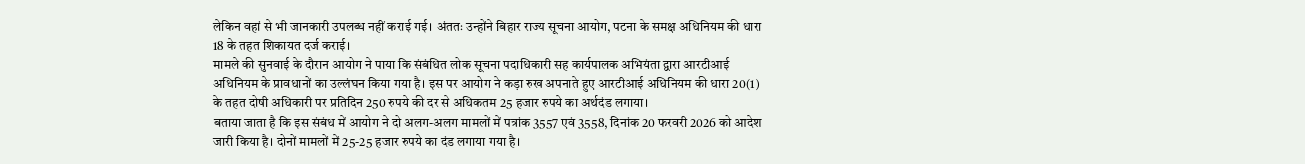लेकिन वहां से भी जानकारी उपलब्ध नहीं कराई गई। अंततः उन्होंने बिहार राज्य सूचना आयोग, पटना के समक्ष अधिनियम की धारा 18 के तहत शिकायत दर्ज कराई।
मामले की सुनवाई के दौरान आयोग ने पाया कि संबंधित लोक सूचना पदाधिकारी सह कार्यपालक अभियंता द्वारा आरटीआई अधिनियम के प्रावधानों का उल्लंघन किया गया है। इस पर आयोग ने कड़ा रुख अपनाते हुए आरटीआई अधिनियम की धारा 20(1) के तहत दोषी अधिकारी पर प्रतिदिन 250 रुपये की दर से अधिकतम 25 हजार रुपये का अर्थदंड लगाया।
बताया जाता है कि इस संबंध में आयोग ने दो अलग-अलग मामलों में पत्रांक 3557 एवं 3558, दिनांक 20 फरवरी 2026 को आदेश जारी किया है। दोनों मामलों में 25-25 हजार रुपये का दंड लगाया गया है।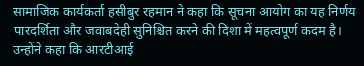सामाजिक कार्यकर्ता हसीबुर रहमान ने कहा कि सूचना आयोग का यह निर्णय पारदर्शिता और जवाबदेही सुनिश्चित करने की दिशा में महत्वपूर्ण कदम है। उन्होंने कहा कि आरटीआई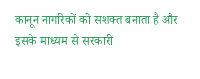कानून नागरिकों को सशक्त बनाता है और इसके माध्यम से सरकारी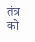तंत्र को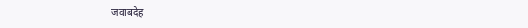जवाबदेह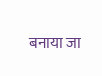बनाया जा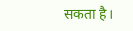सकता है।